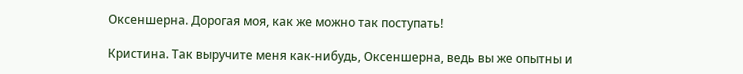Оксеншерна. Дорогая моя, как же можно так поступать!

Кристина. Так выручите меня как-нибудь, Оксеншерна, ведь вы же опытны и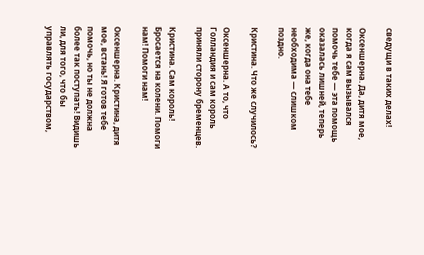сведущи в таких делах!

Оксеншерна. Да, дитя мое, когда я сам вызывался помочь тебе — эта помощь оказалась лишней, теперь же, когда она тебе необходима — слишком поздно.

Кристина. Что же случилось?

Оксеншерна. А то, что Голландия и сам король приняли сторону бременцев.

Кристина. Сам король! Бросается на колени. Помоги нам! Помоги нам!

Оксеншерна. Кристина, дитя мое, встань! Я готов тебе помочь, но ты не должна более так поступать! Видишь ли, для того, что бы управлять государством,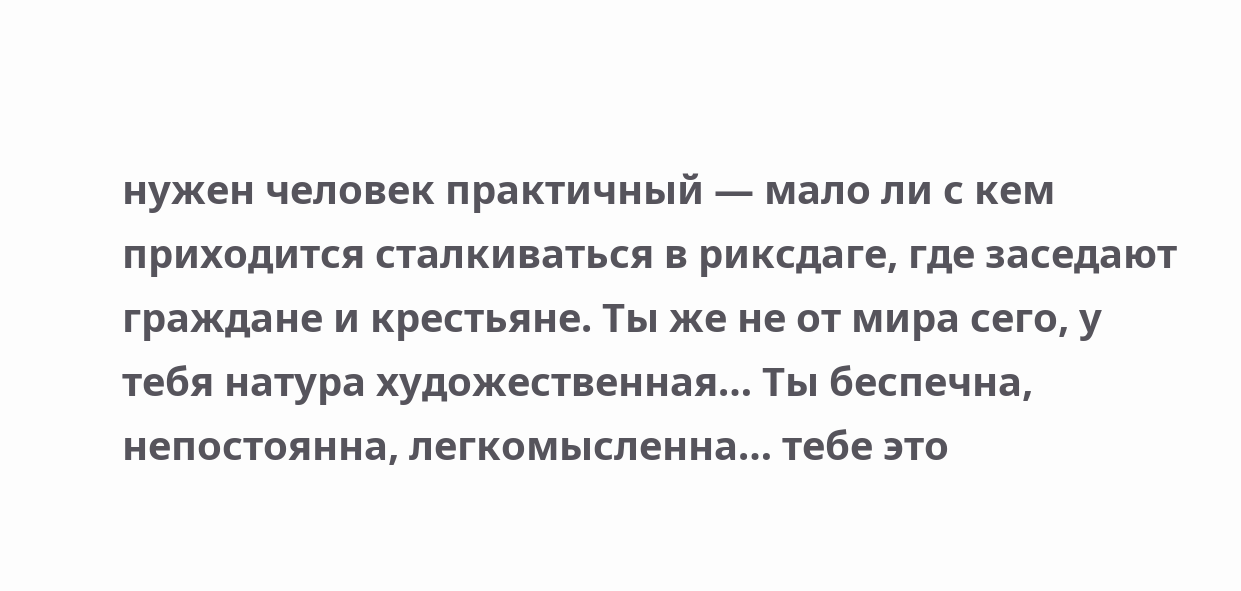нужен человек практичный — мало ли с кем приходится сталкиваться в риксдаге, где заседают граждане и крестьяне. Ты же не от мира сего, у тебя натура художественная… Ты беспечна, непостоянна, легкомысленна… тебе это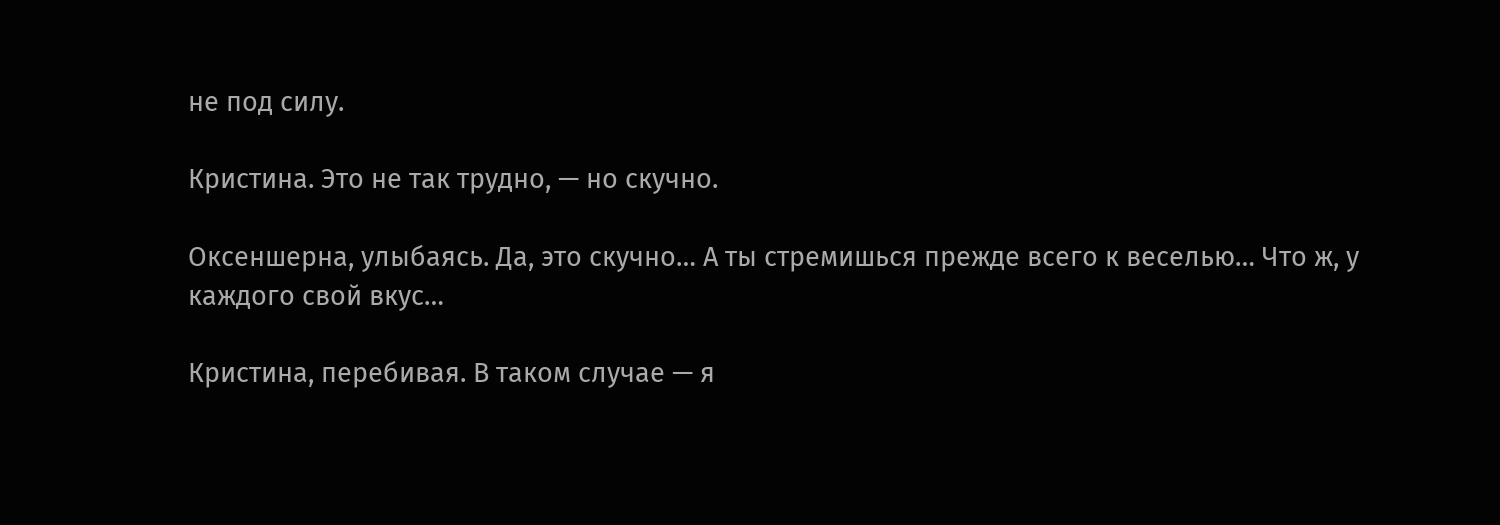не под силу.

Кристина. Это не так трудно, — но скучно.

Оксеншерна, улыбаясь. Да, это скучно… А ты стремишься прежде всего к веселью… Что ж, у каждого свой вкус…

Кристина, перебивая. В таком случае — я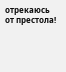отрекаюсь от престола!